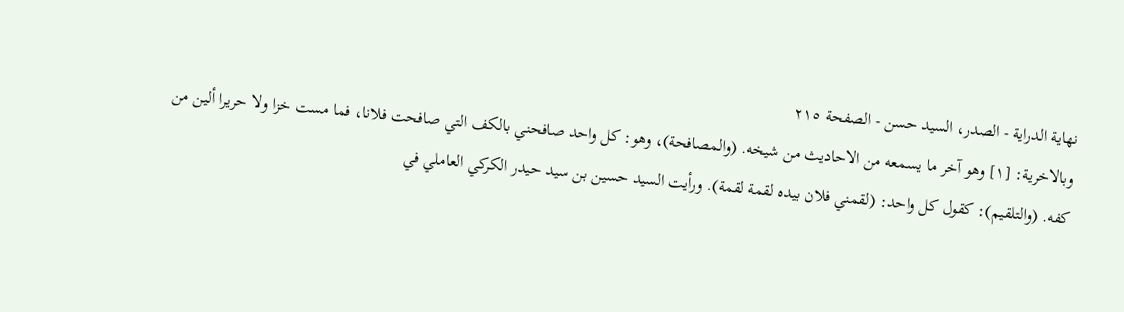نهاية الدراية - الصدر، السيد حسن - الصفحة ٢١٥
وبالاخرية: [١] وهو آخر ما يسمعه من الاحاديث من شيخه. (والمصافحة)، وهو: كل واحد صافحني بالكف التي صافحت فلانا، فما مست خزا ولا حريرا ألين من كفه. (والتلقيم): كقول كل واحد: (لقمني فلان بيده لقمة لقمة). ورأيت السيد حسين بن سيد حيدر الكركي العاملي في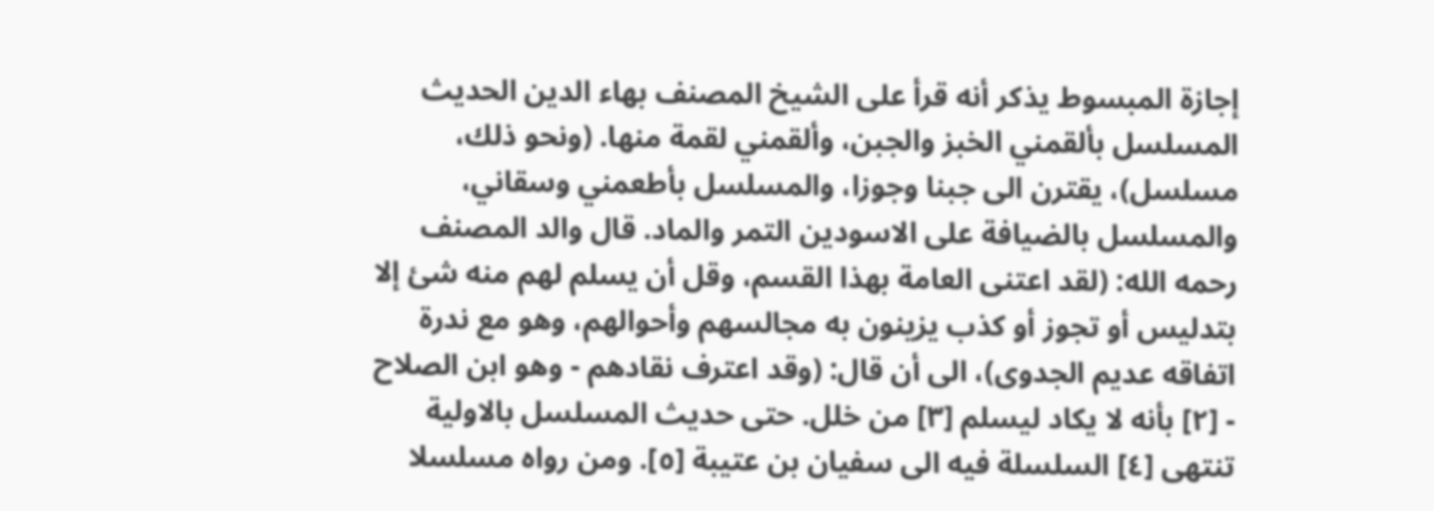إجازة المبسوط يذكر أنه قرأ على الشيخ المصنف بهاء الدين الحديث المسلسل بألقمني الخبز والجبن، وألقمني لقمة منها. (ونحو ذلك، مسلسل)، يقترن الى جبنا وجوزا، والمسلسل بأطعمني وسقاني، والمسلسل بالضيافة على الاسودين التمر والماد. قال والد المصنف رحمه الله: (لقد اعتنى العامة بهذا القسم، وقل أن يسلم لهم منه شئ إلا بتدليس أو تجوز أو كذب يزينون به مجالسهم وأحوالهم، وهو مع ندرة اتفاقه عديم الجدوى)، الى أن قال: (وقد اعترف نقادهم - وهو ابن الصلاح - [٢] بأنه لا يكاد ليسلم [٣] من خلل. حتى حديث المسلسل بالاولية تنتهى [٤] السلسلة فيه الى سفيان بن عتيبة [٥]. ومن رواه مسلسلا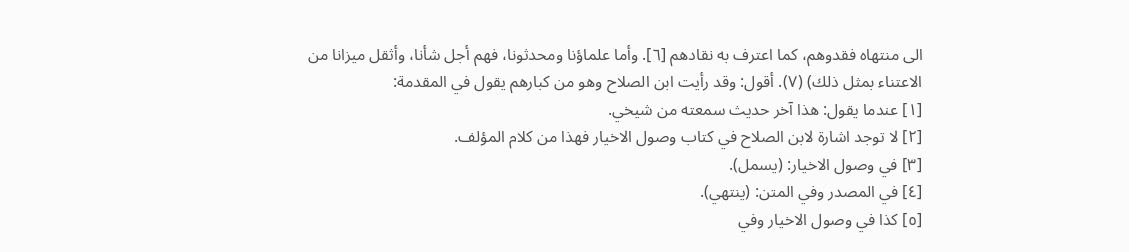الى منتهاه فقدوهم، كما اعترف به نقادهم [٦]. وأما علماؤنا ومحدثونا، فهم أجل شأنا، وأثقل ميزانا من الاعتناء بمثل ذلك) (٧). أقول: وقد رأيت ابن الصلاح وهو من كبارهم يقول في المقدمة:
[١] عندما يقول: هذا آخر حديث سمعته من شيخي.
[٢] لا توجد اشارة لابن الصلاح في كتاب وصول الاخيار فهذا من كلام المؤلف.
[٣] في وصول الاخيار: (يسمل).
[٤] في المصدر وفي المتن: (ينتهي).
[٥] كذا في وصول الاخيار وفي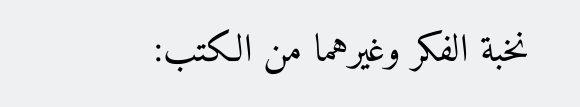نخبة الفكر وغيرهما من الكتب: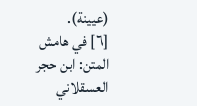(عيينة).
[٦] في هامش المتن: ابن حجر العسقلاني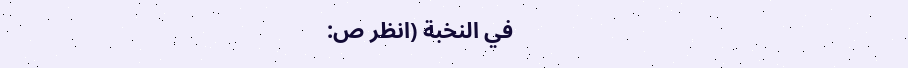في النخبة (انظر ص: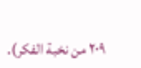٢٠٩ من نخبة الفكر).